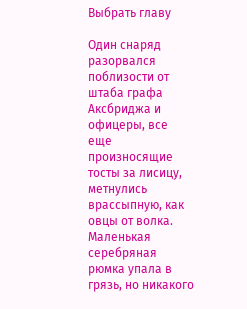Выбрать главу

Один снаряд разорвался поблизости от штаба графа Аксбриджа и офицеры, все еще произносящие тосты за лисицу, метнулись врассыпную, как овцы от волка. Маленькая серебряная рюмка упала в грязь, но никакого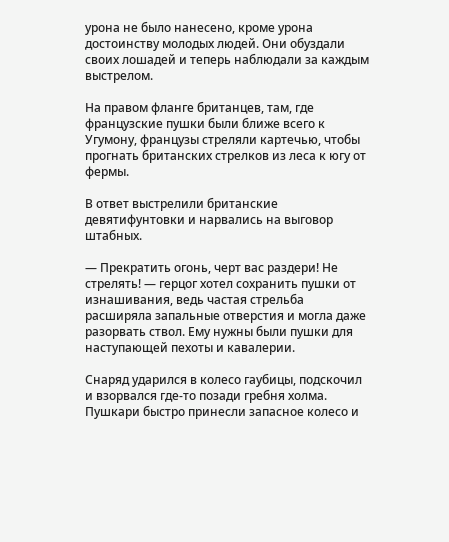урона не было нанесено, кроме урона достоинству молодых людей. Они обуздали своих лошадей и теперь наблюдали за каждым выстрелом.

На правом фланге британцев, там, где французские пушки были ближе всего к Угумону, французы стреляли картечью, чтобы прогнать британских стрелков из леса к югу от фермы.

В ответ выстрелили британские девятифунтовки и нарвались на выговор штабных.

— Прекратить огонь, черт вас раздери! Не стрелять! — герцог хотел сохранить пушки от изнашивания, ведь частая стрельба расширяла запальные отверстия и могла даже разорвать ствол. Ему нужны были пушки для наступающей пехоты и кавалерии.

Снаряд ударился в колесо гаубицы, подскочил и взорвался где-то позади гребня холма. Пушкари быстро принесли запасное колесо и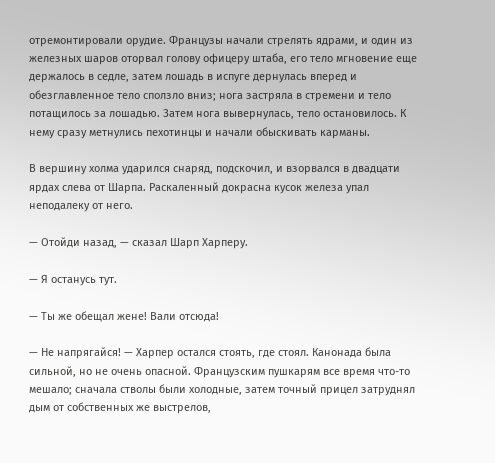отремонтировали орудие. Французы начали стрелять ядрами, и один из железных шаров оторвал голову офицеру штаба, его тело мгновение еще держалось в седле, затем лошадь в испуге дернулась вперед и обезглавленное тело сползло вниз; нога застряла в стремени и тело потащилось за лошадью. Затем нога вывернулась, тело остановилось. К нему сразу метнулись пехотинцы и начали обыскивать карманы.

В вершину холма ударился снаряд, подскочил, и взорвался в двадцати ярдах слева от Шарпа. Раскаленный докрасна кусок железа упал неподалеку от него.

— Отойди назад, — сказал Шарп Харперу.

— Я останусь тут.

— Ты же обещал жене! Вали отсюда!

— Не напрягайся! — Харпер остался стоять, где стоял. Канонада была сильной, но не очень опасной. Французским пушкарям все время что-то мешало; сначала стволы были холодные, затем точный прицел затруднял дым от собственных же выстрелов,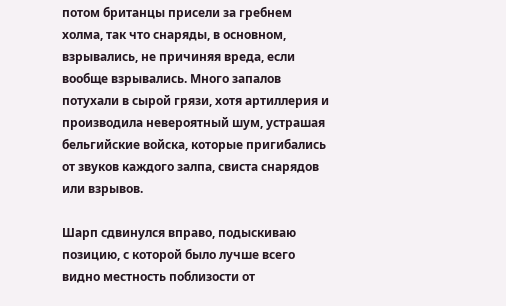потом британцы присели за гребнем холма, так что снаряды, в основном, взрывались, не причиняя вреда, если вообще взрывались. Много запалов потухали в сырой грязи, хотя артиллерия и производила невероятный шум, устрашая бельгийские войска, которые пригибались от звуков каждого залпа, свиста снарядов или взрывов.

Шарп сдвинулся вправо, подыскиваю позицию, с которой было лучше всего видно местность поблизости от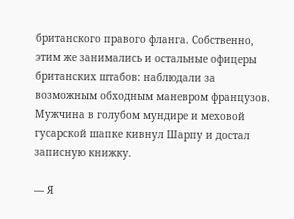британского правого фланга. Собственно, этим же занимались и остальные офицеры британских штабов: наблюдали за возможным обходным маневром французов. Мужчина в голубом мундире и меховой гусарской шапке кивнул Шарпу и достал записную книжку.

— Я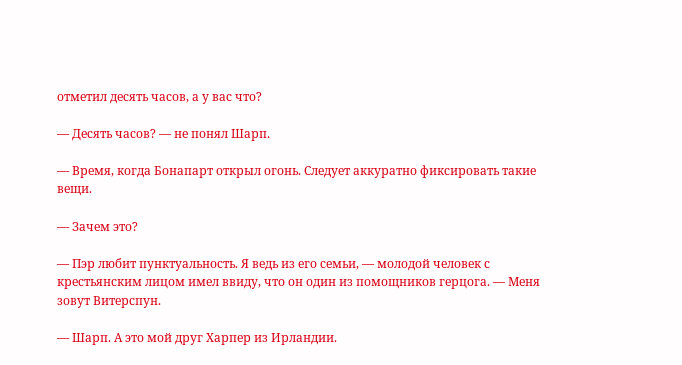отметил десять часов, а у вас что?

— Десять часов? — не понял Шарп.

— Время, когда Бонапарт открыл огонь. Следует аккуратно фиксировать такие вещи.

— Зачем это?

— Пэр любит пунктуальность. Я ведь из его семьи, — молодой человек с крестьянским лицом имел ввиду, что он один из помощников герцога. — Меня зовут Витерспун.

— Шарп. А это мой друг Харпер из Ирландии.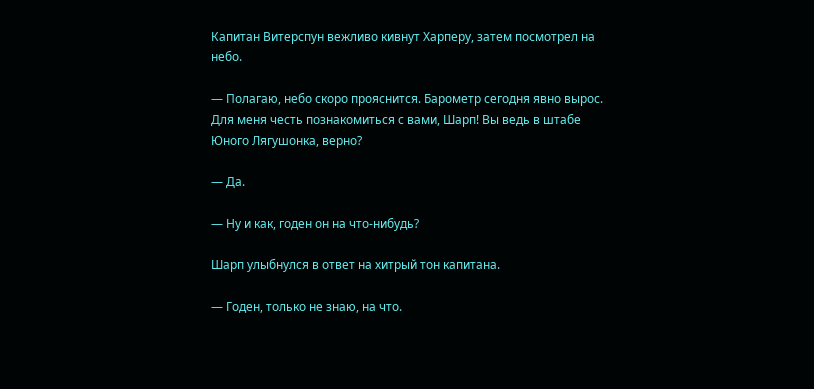Капитан Витерспун вежливо кивнут Харперу, затем посмотрел на небо.

— Полагаю, небо скоро прояснится. Барометр сегодня явно вырос. Для меня честь познакомиться с вами, Шарп! Вы ведь в штабе Юного Лягушонка, верно?

— Да.

— Ну и как, годен он на что-нибудь?

Шарп улыбнулся в ответ на хитрый тон капитана.

— Годен, только не знаю, на что.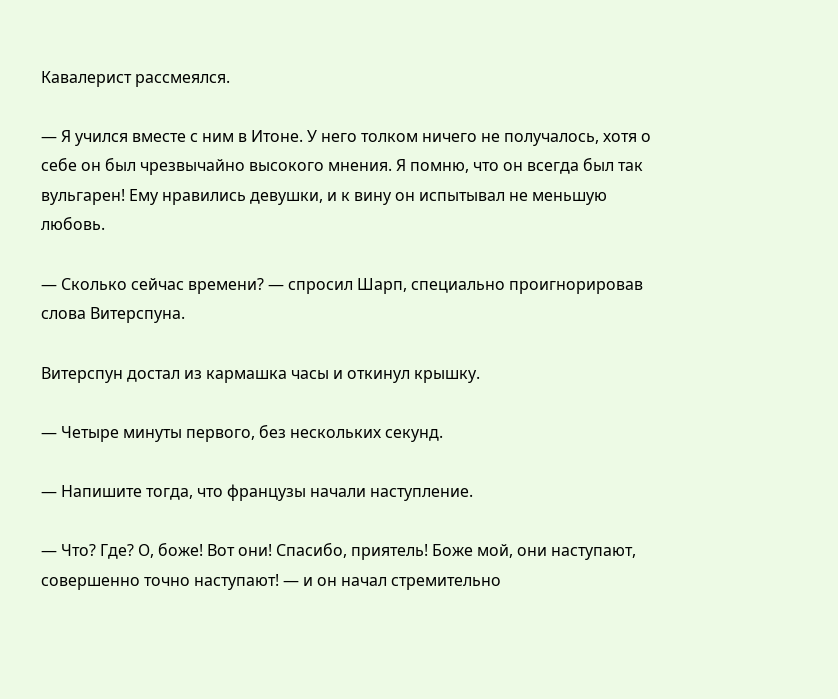Кавалерист рассмеялся.

— Я учился вместе с ним в Итоне. У него толком ничего не получалось, хотя о себе он был чрезвычайно высокого мнения. Я помню, что он всегда был так вульгарен! Ему нравились девушки, и к вину он испытывал не меньшую любовь.

— Сколько сейчас времени? — спросил Шарп, специально проигнорировав слова Витерспуна.

Витерспун достал из кармашка часы и откинул крышку.

— Четыре минуты первого, без нескольких секунд.

— Напишите тогда, что французы начали наступление.

— Что? Где? О, боже! Вот они! Спасибо, приятель! Боже мой, они наступают, совершенно точно наступают! — и он начал стремительно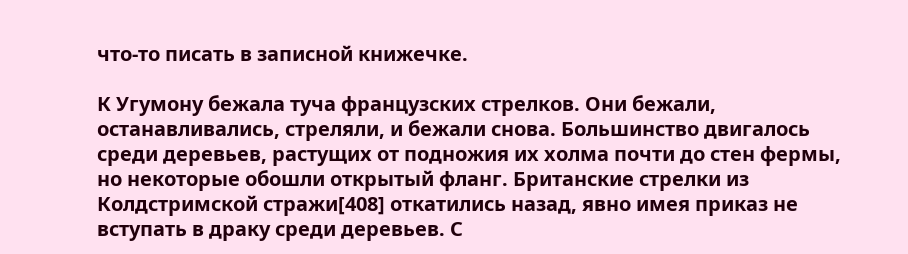что-то писать в записной книжечке.

К Угумону бежала туча французских стрелков. Они бежали, останавливались, стреляли, и бежали снова. Большинство двигалось среди деревьев, растущих от подножия их холма почти до стен фермы, но некоторые обошли открытый фланг. Британские стрелки из Колдстримской стражи[408] откатились назад, явно имея приказ не вступать в драку среди деревьев. С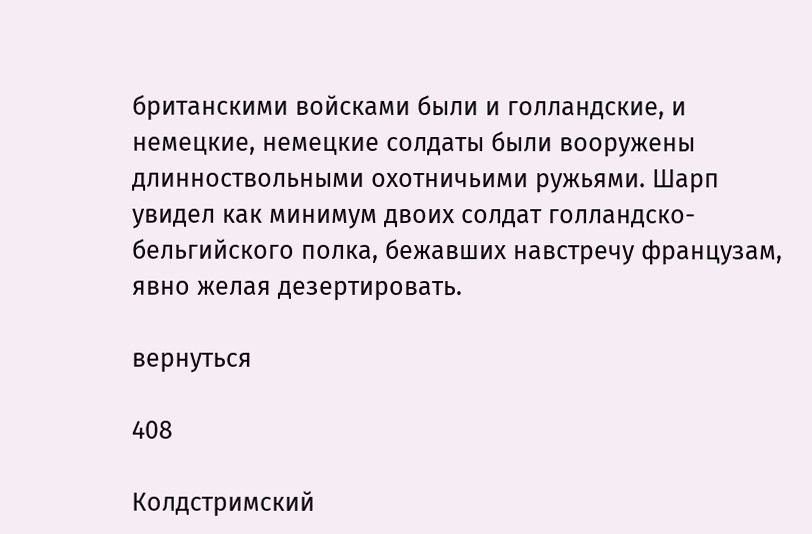британскими войсками были и голландские, и немецкие, немецкие солдаты были вооружены длинноствольными охотничьими ружьями. Шарп увидел как минимум двоих солдат голландско-бельгийского полка, бежавших навстречу французам, явно желая дезертировать.

вернуться

408

Колдстримский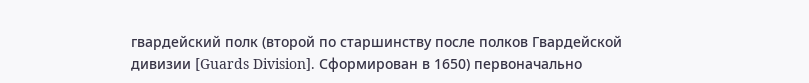гвардейский полк (второй по старшинству после полков Гвардейской дивизии [Guards Division]. Сформирован в 1650) первоначально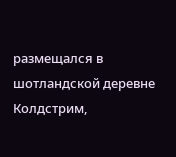размещался в шотландской деревне Колдстрим,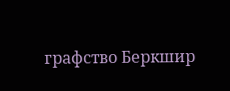графство Беркшир